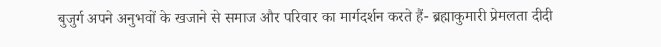बुजुर्ग अपने अनुभवों के खजाने से समाज और परिवार का मार्गदर्शन करते हैं- ब्रह्माकुमारी प्रेमलता दीदी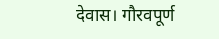देवास। गौरवपूर्ण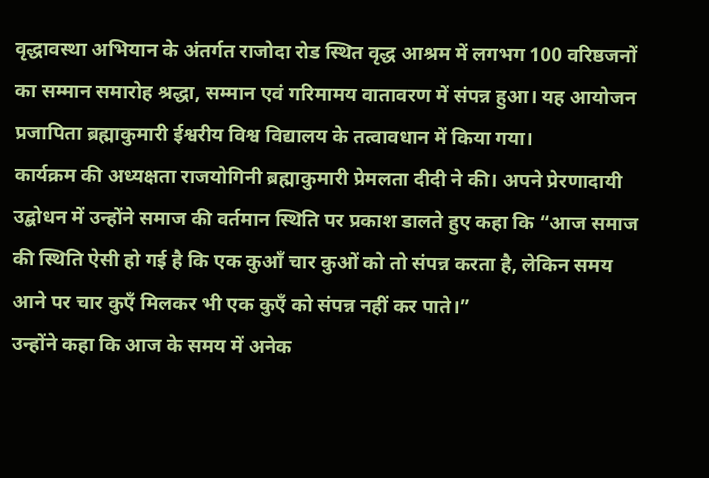वृद्धावस्था अभियान के अंतर्गत राजोदा रोड स्थित वृद्ध आश्रम में लगभग 100 वरिष्ठजनों का सम्मान समारोह श्रद्धा, सम्मान एवं गरिमामय वातावरण में संपन्न हुआ। यह आयोजन प्रजापिता ब्रह्माकुमारी ईश्वरीय विश्व विद्यालय के तत्वावधान में किया गया।
कार्यक्रम की अध्यक्षता राजयोगिनी ब्रह्माकुमारी प्रेमलता दीदी ने की। अपने प्रेरणादायी उद्बोधन में उन्होंने समाज की वर्तमान स्थिति पर प्रकाश डालते हुए कहा कि “आज समाज की स्थिति ऐसी हो गई है कि एक कुआँ चार कुओं को तो संपन्न करता है, लेकिन समय आने पर चार कुएँ मिलकर भी एक कुएँ को संपन्न नहीं कर पाते।”
उन्होंने कहा कि आज के समय में अनेक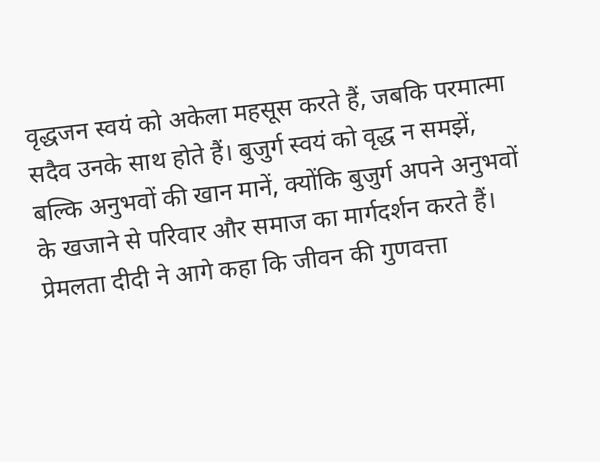वृद्धजन स्वयं को अकेला महसूस करते हैं, जबकि परमात्मा सदैव उनके साथ होते हैं। बुजुर्ग स्वयं को वृद्ध न समझें, बल्कि अनुभवों की खान मानें, क्योंकि बुजुर्ग अपने अनुभवों के खजाने से परिवार और समाज का मार्गदर्शन करते हैं।
प्रेमलता दीदी ने आगे कहा कि जीवन की गुणवत्ता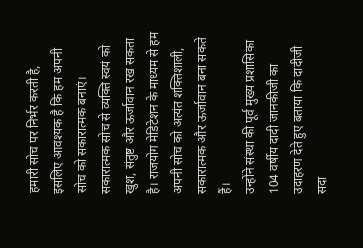हमारी सोच पर निर्भर करती है, इसलिए आवश्यक है कि हम अपनी सोच को सकारात्मक बनाएं। सकारात्मक सोच से व्यक्ति स्वयं को खुश, संतुष्ट और ऊर्जावान रख सकता है। राजयोग मेडिटेशन के माध्यम से हम अपनी सोच को अत्यंत शक्तिशाली, सकारात्मक और ऊर्जावान बना सकते हैं।
उन्होंने संस्था की पूर्व मुख्य प्रशासिका 104 वर्षीय दादी जानकीजी का उदाहरण देते हुए बताया कि दादीजी सदा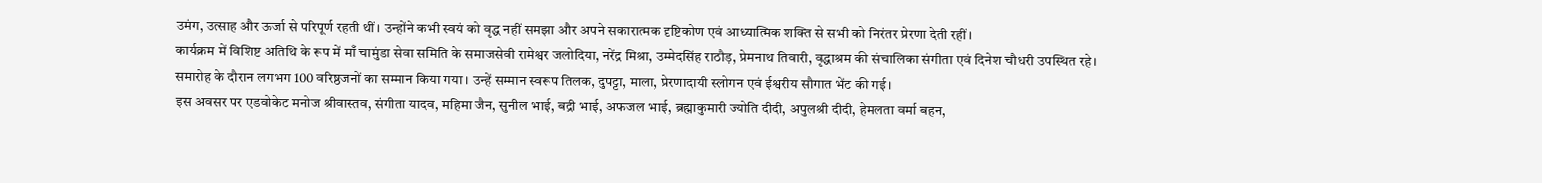उमंग, उत्साह और ऊर्जा से परिपूर्ण रहती थीं। उन्होंने कभी स्वयं को वृद्ध नहीं समझा और अपने सकारात्मक दृष्टिकोण एवं आध्यात्मिक शक्ति से सभी को निरंतर प्रेरणा देती रहीं।
कार्यक्रम में विशिष्ट अतिथि के रूप में माँ चामुंडा सेवा समिति के समाजसेवी रामेश्वर जलोदिया, नरेंद्र मिश्रा, उम्मेदसिंह राठौड़, प्रेमनाथ तिवारी, वृद्धाश्रम की संचालिका संगीता एवं दिनेश चौधरी उपस्थित रहे।
समारोह के दौरान लगभग 100 वरिष्ठजनों का सम्मान किया गया। उन्हें सम्मान स्वरूप तिलक, दुपट्टा, माला, प्रेरणादायी स्लोगन एवं ईश्वरीय सौगात भेंट की गई।
इस अवसर पर एडवोकेट मनोज श्रीवास्तव, संगीता यादव, महिमा जैन, सुनील भाई, बद्री भाई, अफजल भाई, ब्रह्माकुमारी ज्योति दीदी, अपुलश्री दीदी, हेमलता वर्मा बहन,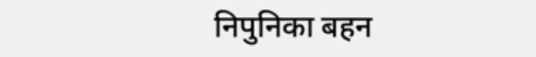निपुनिका बहन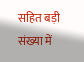सहित बड़ी संख्या में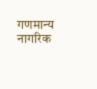गणमान्य नागरिक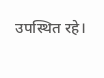उपस्थित रहे।